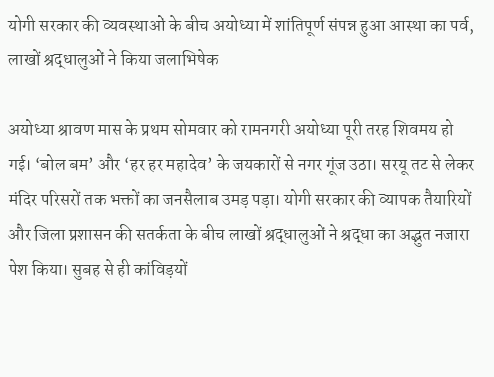योगी सरकार की व्यवस्थाओं के बीच अयोध्या में शांतिपूर्ण संपन्न हुआ आस्था का पर्व, लाखों श्रद्धालुओं ने किया जलाभिषेक

अयोध्या श्रावण मास के प्रथम सोमवार को रामनगरी अयोध्या पूरी तरह शिवमय हो गई। ‘बोल बम’ और ‘हर हर महादेव’ के जयकारों से नगर गूंज उठा। सरयू तट से लेकर मंदिर परिसरों तक भक्तों का जनसैलाब उमड़ पड़ा। योगी सरकार की व्यापक तैयारियों और जिला प्रशासन की सतर्कता के बीच लाखों श्रद्धालुओं ने श्रद्धा का अद्भुत नजारा पेश किया। सुबह से ही कांविड़यों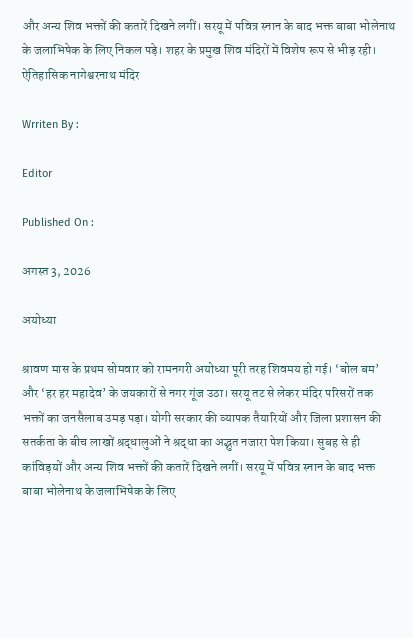और अन्य शिव भक्तों की कतारें दिखने लगीं। सरयू में पवित्र स्नान के बाद भक्त बाबा भोलेनाथ के जलाभिषेक के लिए निकल पड़े। शहर के प्रमुख शिव मंदिरों में विशेष रूप से भीड़ रही। ऐतिहासिक नागेश्वरनाथ मंदिर

Wrriten By :

Editor

Published On :

अगस्त 3, 2026

अयोध्या

श्रावण मास के प्रथम सोमवार को रामनगरी अयोध्या पूरी तरह शिवमय हो गई। ‘बोल बम’ और ‘हर हर महादेव’ के जयकारों से नगर गूंज उठा। सरयू तट से लेकर मंदिर परिसरों तक भक्तों का जनसैलाब उमड़ पड़ा। योगी सरकार की व्यापक तैयारियों और जिला प्रशासन की सतर्कता के बीच लाखों श्रद्धालुओं ने श्रद्धा का अद्भुत नजारा पेश किया। सुबह से ही कांविड़यों और अन्य शिव भक्तों की कतारें दिखने लगीं। सरयू में पवित्र स्नान के बाद भक्त बाबा भोलेनाथ के जलाभिषेक के लिए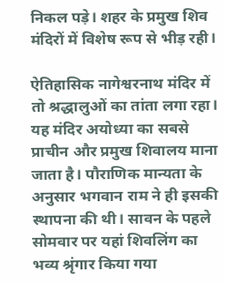निकल पड़े। शहर के प्रमुख शिव मंदिरों में विशेष रूप से भीड़ रही।

ऐतिहासिक नागेश्वरनाथ मंदिर में तो श्रद्धालुओं का तांता लगा रहा। यह मंदिर अयोध्या का सबसे प्राचीन और प्रमुख शिवालय माना जाता है। पौराणिक मान्यता के अनुसार भगवान राम ने ही इसकी स्थापना की थी। सावन के पहले सोमवार पर यहां शिवलिंग का भव्य श्रृंगार किया गया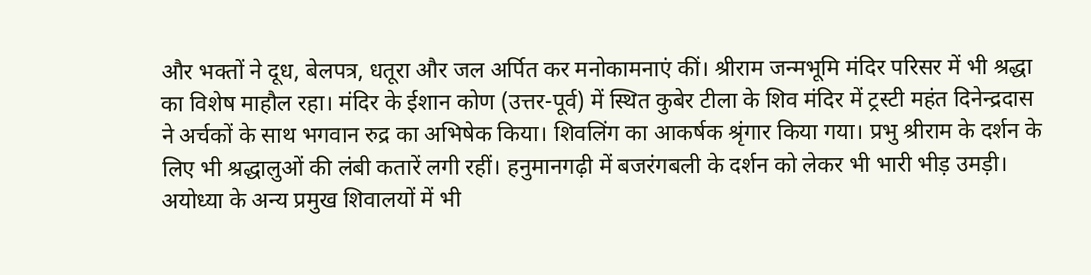और भक्तों ने दूध, बेलपत्र, धतूरा और जल अर्पित कर मनोकामनाएं कीं। श्रीराम जन्मभूमि मंदिर परिसर में भी श्रद्धा का विशेष माहौल रहा। मंदिर के ईशान कोण (उत्तर-पूर्व) में स्थित कुबेर टीला के शिव मंदिर में ट्रस्टी महंत दिनेन्द्रदास ने अर्चकों के साथ भगवान रुद्र का अभिषेक किया। शिवलिंग का आकर्षक श्रृंगार किया गया। प्रभु श्रीराम के दर्शन के लिए भी श्रद्धालुओं की लंबी कतारें लगी रहीं। हनुमानगढ़ी में बजरंगबली के दर्शन को लेकर भी भारी भीड़ उमड़ी। अयोध्या के अन्य प्रमुख शिवालयों में भी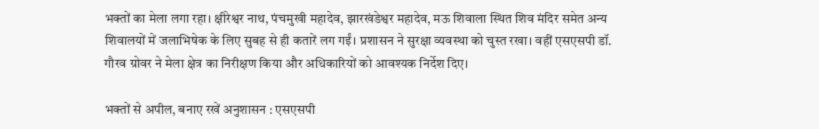भक्तों का मेला लगा रहा। क्षीरेश्वर नाथ, पंचमुखी महादेव, झारखंडेश्वर महादेव, मऊ शिवाला स्थित शिव मंदिर समेत अन्य शिवालयों में जलाभिषेक के लिए सुबह से ही कतारें लग गईं। प्रशासन ने सुरक्षा व्यवस्था को चुस्त रखा। वहीं एसएसपी डॉ. गौरव ग्रोवर ने मेला क्षेत्र का निरीक्षण किया और अधिकारियों को आवश्यक निर्देश दिए।

भक्तों से अपील, बनाए रखें अनुशासन : एसएसपी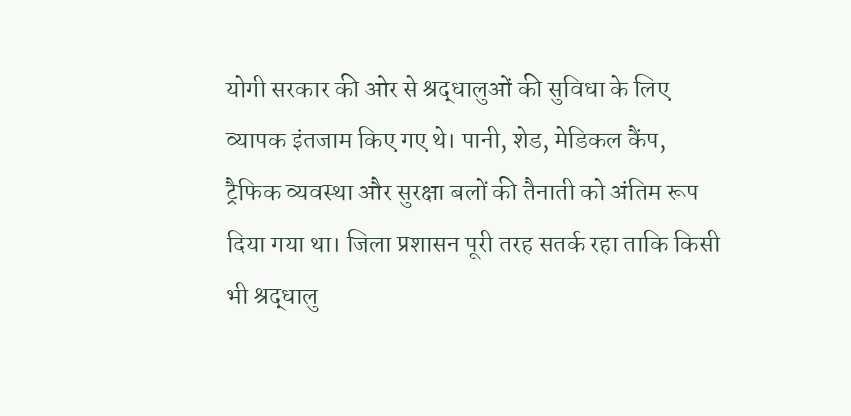योगी सरकार की ओर से श्रद्धालुओं की सुविधा के लिए व्यापक इंतजाम किए गए थे। पानी, शेड, मेडिकल कैंप, ट्रैफिक व्यवस्था और सुरक्षा बलों की तैनाती को अंतिम रूप दिया गया था। जिला प्रशासन पूरी तरह सतर्क रहा ताकि किसी भी श्रद्धालु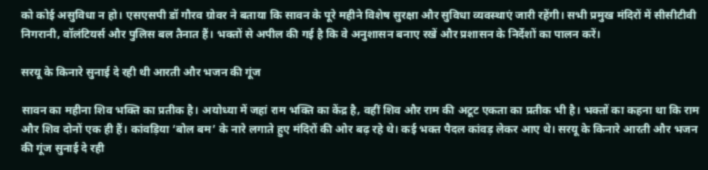को कोई असुविधा न हो। एसएसपी डॉ गौरव ग्रोवर ने बताया कि सावन के पूरे महीने विशेष सुरक्षा और सुविधा व्यवस्थाएं जारी रहेंगी। सभी प्रमुख मंदिरों में सीसीटीवी निगरानी, वॉलंटियर्स और पुलिस बल तैनात हैं। भक्तों से अपील की गई है कि वे अनुशासन बनाए रखें और प्रशासन के निर्देशों का पालन करें।

सरयू के किनारे सुनाई दे रही थी आरती और भजन की गूंज

सावन का महीना शिव भक्ति का प्रतीक है। अयोध्या में जहां राम भक्ति का केंद्र है, वहीं शिव और राम की अटूट एकता का प्रतीक भी है। भक्तों का कहना था कि राम और शिव दोनों एक ही हैं। कांवड़िया ‘बोल बम’ के नारे लगाते हुए मंदिरों की ओर बढ़ रहे थे। कई भक्त पैदल कांवड़ लेकर आए थे। सरयू के किनारे आरती और भजन की गूंज सुनाई दे रही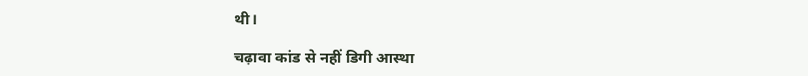थी।

चढ़ावा कांड से नहीं डिगी आस्था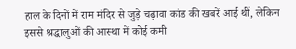हाल के दिनों में राम मंदिर से जुड़े चढ़ावा कांड की खबरें आई थीं, लेकिन इससे श्रद्धालुओं की आस्था में कोई कमी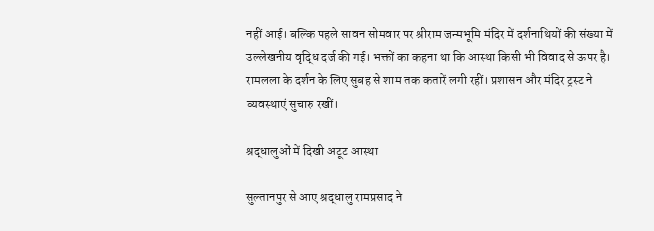नहीं आई। बल्कि पहले सावन सोमवार पर श्रीराम जन्मभूमि मंदिर में दर्शनाथियों की संख्या में उल्लेखनीय वृद्धि दर्ज की गई। भक्तों का कहना था कि आस्था किसी भी विवाद से ऊपर है। रामलला के दर्शन के लिए सुबह से शाम तक कतारें लगी रहीं। प्रशासन और मंदिर ट्रस्ट ने व्यवस्थाएं सुचारु रखीं।

श्रद्धालुओं में दिखी अटूट आस्था

सुल्तानपुर से आए श्रद्धालु रामप्रसाद ने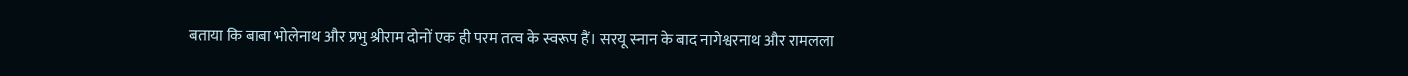बताया कि बाबा भोलेनाथ और प्रभु श्रीराम दोनों एक ही परम तत्व के स्वरूप हैं। सरयू स्नान के बाद नागेश्वरनाथ और रामलला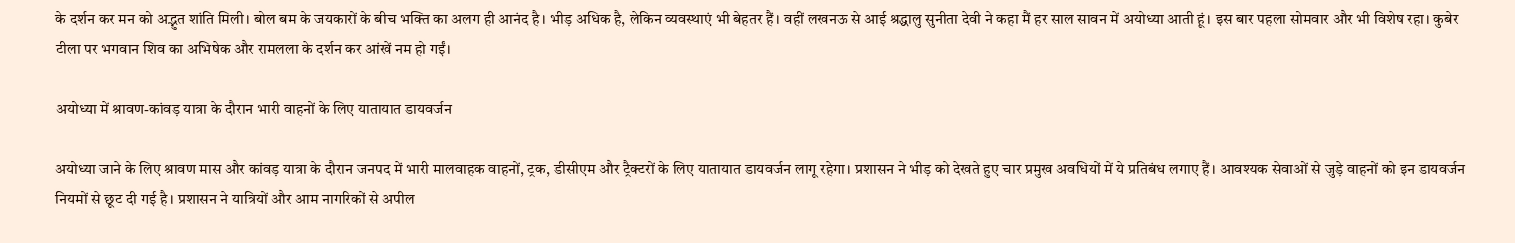के दर्शन कर मन को अद्भुत शांति मिली। बोल बम के जयकारों के बीच भक्ति का अलग ही आनंद है। भीड़ अधिक है, लेकिन व्यवस्थाएं भी बेहतर हैं। वहीं लखनऊ से आई श्रद्धालु सुनीता देवी ने कहा मैं हर साल सावन में अयोध्या आती हूं। इस बार पहला सोमवार और भी विशेष रहा। कुबेर टीला पर भगवान शिव का अभिषेक और रामलला के दर्शन कर आंखें नम हो गईं।

अयोध्या में श्रावण-कांवड़ यात्रा के दौरान भारी वाहनों के लिए यातायात डायवर्जन

अयोध्या जाने के लिए श्रावण मास और कांवड़ यात्रा के दौरान जनपद में भारी मालवाहक वाहनों, ट्रक, डीसीएम और ट्रैक्टरों के लिए यातायात डायवर्जन लागू रहेगा। प्रशासन ने भीड़ को देखते हुए चार प्रमुख अवधियों में ये प्रतिबंध लगाए हैं। आवश्यक सेवाओं से जुड़े वाहनों को इन डायवर्जन नियमों से छूट दी गई है। प्रशासन ने यात्रियों और आम नागरिकों से अपील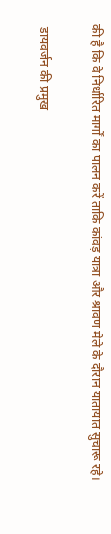की है कि वे निर्धारित मार्गों का पालन करें ताकि कांवड़ यात्रा और श्रावण मेले के दौरान यातायात सुचारू रहे।

 डायवर्जन की प्रमुख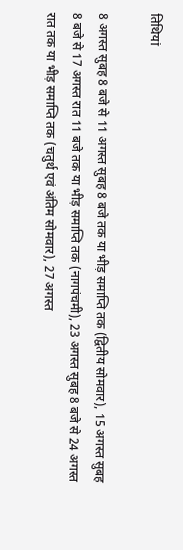तिथियां

8 अगस्त सुबह 8 बजे से 11 अगस्त सुबह 8 बजे तक या भीड़ समाप्ति तक (द्वितीय सोमवार), 15 अगस्त सुबह 8 बजे से 17 अगस्त रात 11 बजे तक या भीड़ समाप्ति तक (नागपंचमी), 23 अगस्त सुबह 8 बजे से 24 अगस्त रात तक या भीड़ समाप्ति तक (चतुर्थ एवं अंतिम सोमवार), 27 अगस्त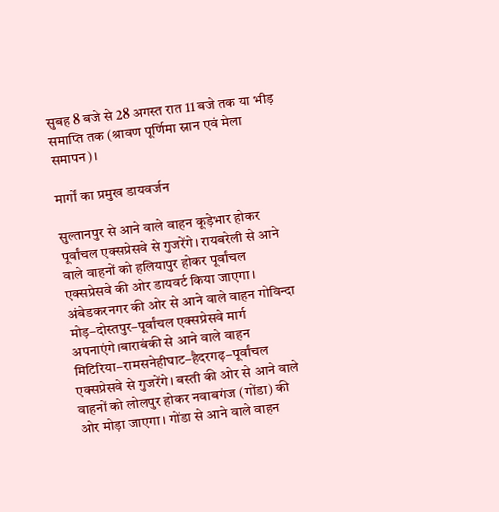सुबह 8 बजे से 28 अगस्त रात 11 बजे तक या भीड़ समाप्ति तक (श्रावण पूर्णिमा स्नान एवं मेला समापन)।

मार्गों का प्रमुख डायवर्जन

सुल्तानपुर से आने वाले वाहन कूड़ेभार होकर पूर्वांचल एक्सप्रेसवे से गुजरेंगे। रायबरेली से आने वाले वाहनों को हलियापुर होकर पूर्वांचल एक्सप्रेसवे की ओर डायवर्ट किया जाएगा। अंबेडकरनगर की ओर से आने वाले वाहन गोविन्दा मोड़–दोस्तपुर–पूर्वांचल एक्सप्रेसवे मार्ग अपनाएंगे।बाराबंकी से आने वाले वाहन मिटिरिया–रामसनेहीघाट–हैदरगढ़–पूर्वांचल एक्सप्रेसवे से गुजरेंगे। बस्ती की ओर से आने वाले वाहनों को लोलपुर होकर नवाबगंज (गोंडा) की ओर मोड़ा जाएगा। गोंडा से आने वाले वाहन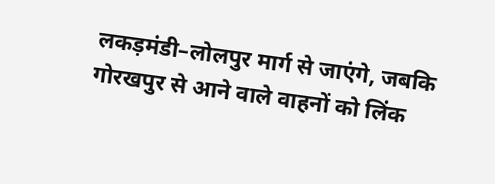लकड़मंडी–लोलपुर मार्ग से जाएंगे, जबकि गोरखपुर से आने वाले वाहनों को लिंक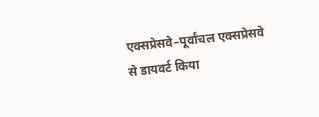एक्सप्रेसवे–पूर्वांचल एक्सप्रेसवे से डायवर्ट किया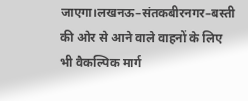जाएगा।लखनऊ–संतकबीरनगर–बस्ती की ओर से आने वाले वाहनों के लिए भी वैकल्पिक मार्ग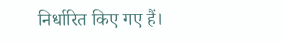निर्धारित किए गए हैं।